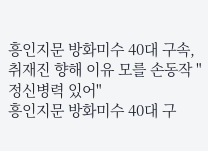흥인지문 방화미수 40대 구속, 취재진 향해 이유 모를 손동작 "정신병력 있어"
흥인지문 방화미수 40대 구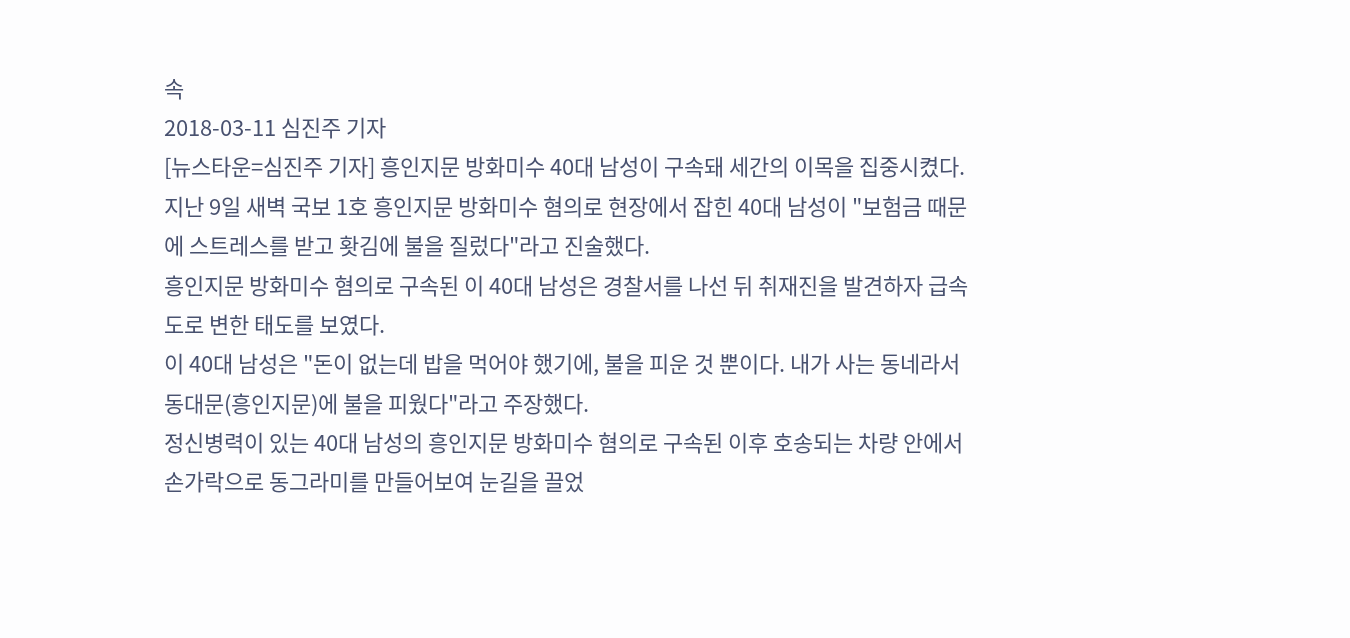속
2018-03-11 심진주 기자
[뉴스타운=심진주 기자] 흥인지문 방화미수 40대 남성이 구속돼 세간의 이목을 집중시켰다.
지난 9일 새벽 국보 1호 흥인지문 방화미수 혐의로 현장에서 잡힌 40대 남성이 "보험금 때문에 스트레스를 받고 홧김에 불을 질렀다"라고 진술했다.
흥인지문 방화미수 혐의로 구속된 이 40대 남성은 경찰서를 나선 뒤 취재진을 발견하자 급속도로 변한 태도를 보였다.
이 40대 남성은 "돈이 없는데 밥을 먹어야 했기에, 불을 피운 것 뿐이다. 내가 사는 동네라서 동대문(흥인지문)에 불을 피웠다"라고 주장했다.
정신병력이 있는 40대 남성의 흥인지문 방화미수 혐의로 구속된 이후 호송되는 차량 안에서 손가락으로 동그라미를 만들어보여 눈길을 끌었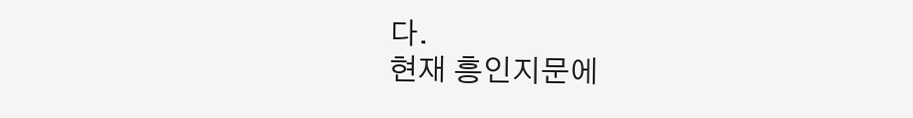다.
현재 흥인지문에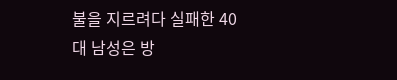불을 지르려다 실패한 40대 남성은 방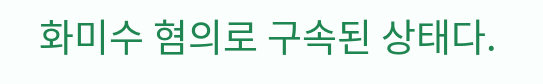화미수 혐의로 구속된 상태다.